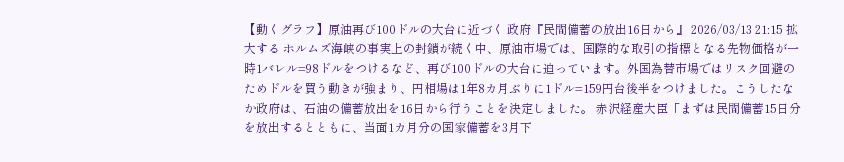【動くグラフ】原油再び100ドルの大台に近づく 政府『民間備蓄の放出16日から』 2026/03/13 21:15 拡大する ホルムズ海峡の事実上の封鎖が続く中、原油市場では、国際的な取引の指標となる先物価格が一時1バレル=98ドルをつけるなど、再び100ドルの大台に迫っています。外国為替市場ではリスク回避のためドルを買う動きが強まり、円相場は1年8カ月ぶりに1ドル=159円台後半をつけました。こうしたなか政府は、石油の備蓄放出を16日から行うことを決定しました。 赤沢経産大臣「まずは民間備蓄15日分を放出するとともに、当面1カ月分の国家備蓄を3月下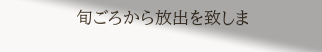旬ごろから放出を致しま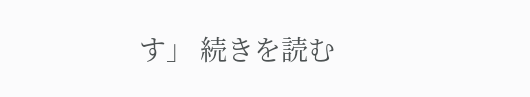す」 続きを読む